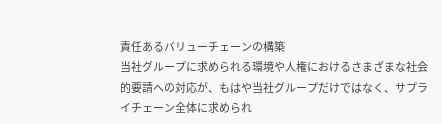責任あるバリューチェーンの構築
当社グループに求められる環境や人権におけるさまざまな社会的要請への対応が、もはや当社グループだけではなく、サプライチェーン全体に求められ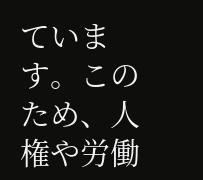ています。このため、人権や労働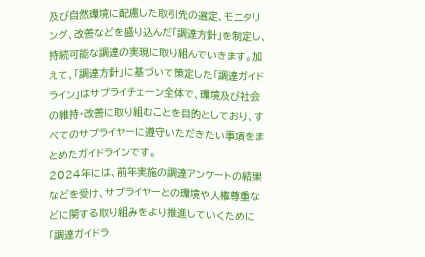及び自然環境に配慮した取引先の選定、モニタリング、改善などを盛り込んだ「調達方針」を制定し、持続可能な調達の実現に取り組んでいきます。加えて、「調達方針」に基づいて策定した「調達ガイドライン」はサプライチェーン全体で、環境及び社会の維持・改善に取り組むことを目的としており、すべてのサプライヤーに遵守いただきたい事項をまとめたガイドラインです。
2024年には、前年実施の調達アンケートの結果などを受け、サプライヤーとの環境や人権尊重などに関する取り組みをより推進していくために「調達ガイドラ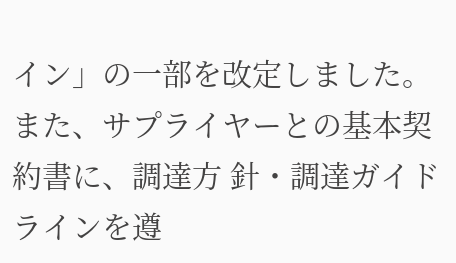イン」の一部を改定しました。また、サプライヤーとの基本契約書に、調達方 針・調達ガイドラインを遵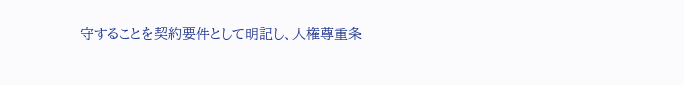守することを契約要件として明記し、人権尊重条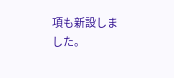項も新設しました。